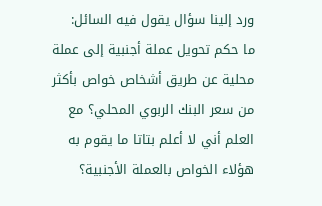ورد إلينا سؤال يقول فيه السائل:
ما حكم تحويل عملة أجنبية إلى عملة محلية عن طريق أشخاص خواص بأكثر من سعر البنك الربوي المحلي؟ مع العلم أني لا أعلم بتاتا ما يقوم به هؤلاء الخواص بالعملة الأجنبية؟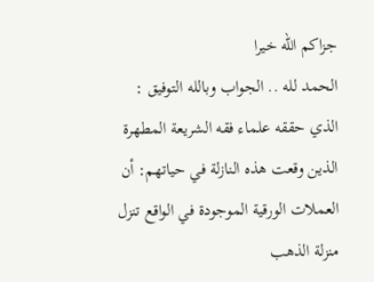جزاكم الله خيرا
الحمد لله .. الجواب وبالله التوفيق :
الذي حققه علماء فقه الشريعة المطهرة الذين وقعت هذه النازلة في حياتهم: أن العملات الورقية الموجودة في الواقع تنزل منزلة الذهب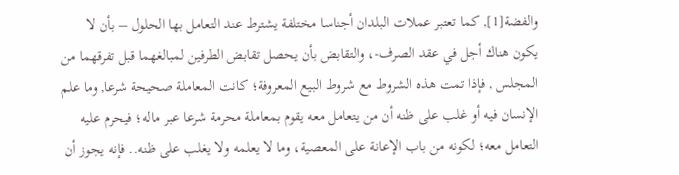والفضة[1], كما تعتبر عملات البلدان أجناسا مختلفة يشترط عند التعامل بها الحلول – بأن لا يكون هناك أجل في عقد الصرف-، والتقابض بأن يحصل تقابض الطرفين لمبالغهما قبل تفرقهما من المجلس , فإذا تمت هذه الشروط مع شروط البيع المعروفة؛ كانت المعاملة صحيحة شرعا, وما علم الإنسان فيه أو غلب على ظنه أن من يتعامل معه يقوم بمعاملة محرمة شرعا عبر ماله؛ فيحرم عليه التعامل معه؛ لكونه من باب الإعانة على المعصية، وما لا يعلمه ولا يغلب على ظنه.. فإنه يجوز أن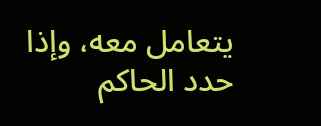يتعامل معه، وإذا حدد الحاكم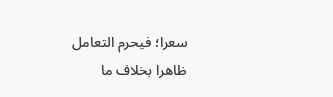سعرا؛ فيحرم التعامل ظاهرا بخلاف ما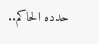حدده الحاكم..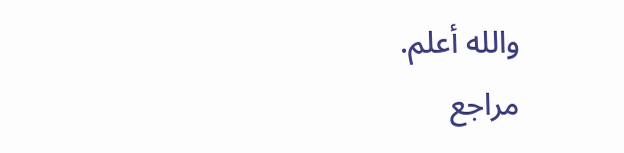والله أعلم.
مراجع